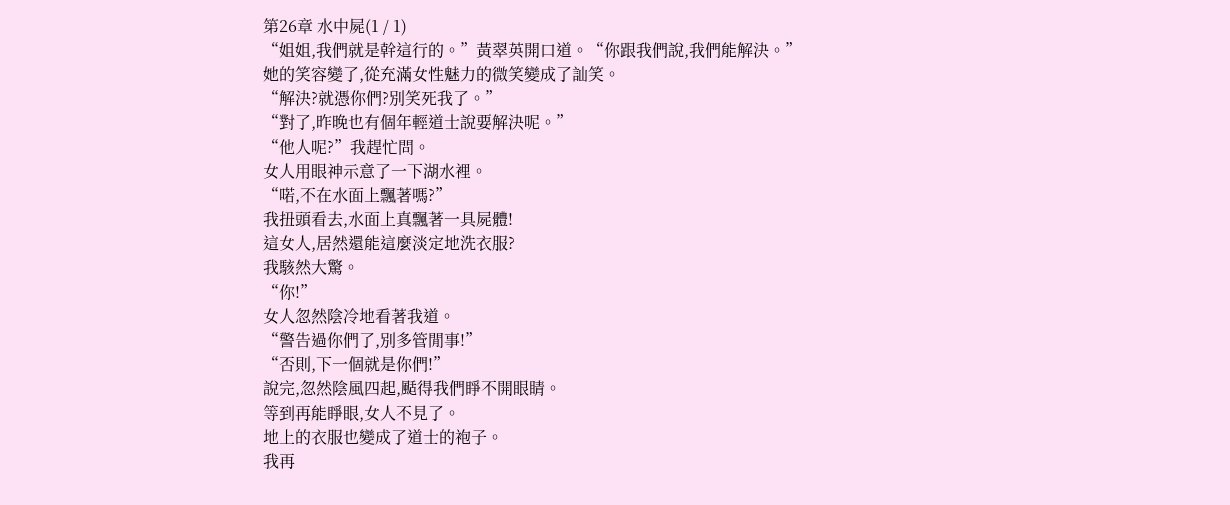第26章 水中屍(1 / 1)
“姐姐,我們就是幹這行的。”黃翠英開口道。“你跟我們說,我們能解決。”
她的笑容變了,從充滿女性魅力的微笑變成了訕笑。
“解決?就憑你們?別笑死我了。”
“對了,昨晚也有個年輕道士說要解決呢。”
“他人呢?”我趕忙問。
女人用眼神示意了一下湖水裡。
“喏,不在水面上飄著嗎?”
我扭頭看去,水面上真飄著一具屍體!
這女人,居然還能這麼淡定地洗衣服?
我駭然大驚。
“你!”
女人忽然陰冷地看著我道。
“警告過你們了,別多管閒事!”
“否則,下一個就是你們!”
說完,忽然陰風四起,颳得我們睜不開眼睛。
等到再能睜眼,女人不見了。
地上的衣服也變成了道士的袍子。
我再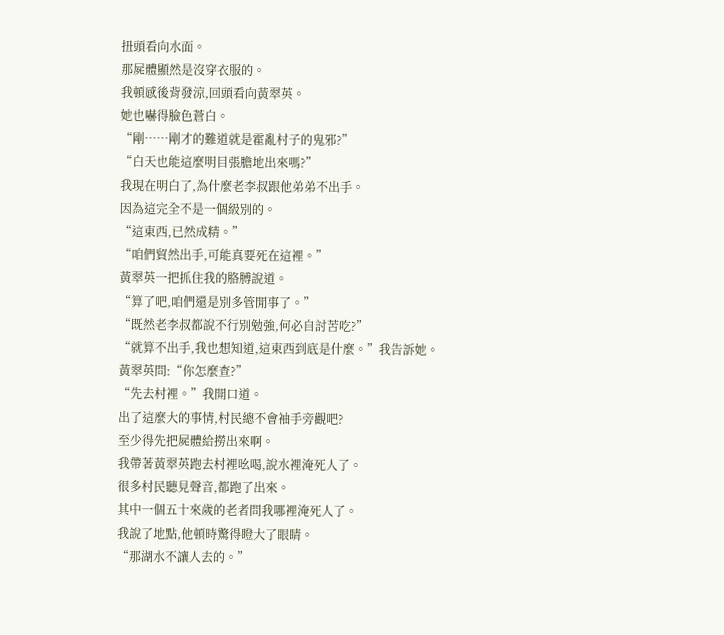扭頭看向水面。
那屍體顯然是沒穿衣服的。
我頓感後背發涼,回頭看向黃翠英。
她也嚇得臉色蒼白。
“剛……剛才的難道就是霍亂村子的鬼邪?”
“白天也能這麼明目張膽地出來嗎?”
我現在明白了,為什麼老李叔跟他弟弟不出手。
因為這完全不是一個級別的。
“這東西,已然成精。”
“咱們貿然出手,可能真要死在這裡。”
黃翠英一把抓住我的胳膊說道。
“算了吧,咱們還是別多管閒事了。”
“既然老李叔都說不行別勉強,何必自討苦吃?”
“就算不出手,我也想知道,這東西到底是什麼。”我告訴她。
黃翠英問:“你怎麼查?”
“先去村裡。”我開口道。
出了這麼大的事情,村民總不會袖手旁觀吧?
至少得先把屍體給撈出來啊。
我帶著黃翠英跑去村裡吆喝,說水裡淹死人了。
很多村民聽見聲音,都跑了出來。
其中一個五十來歲的老者問我哪裡淹死人了。
我說了地點,他頓時驚得瞪大了眼睛。
“那湖水不讓人去的。”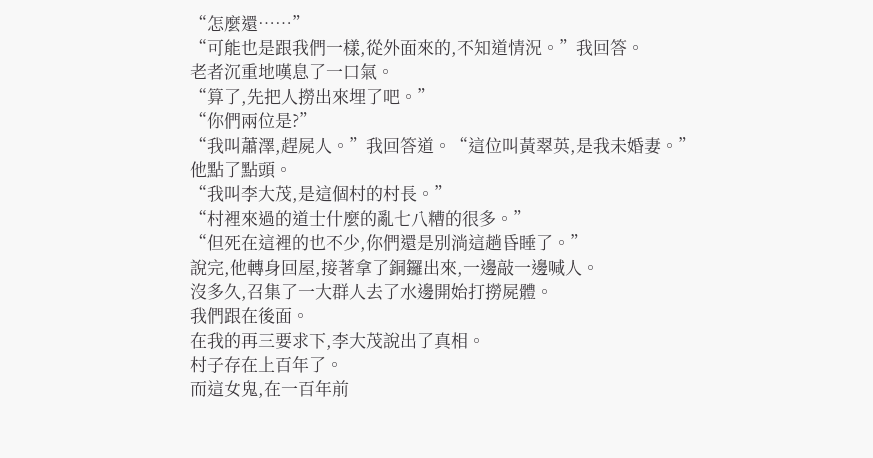“怎麼還……”
“可能也是跟我們一樣,從外面來的,不知道情況。”我回答。
老者沉重地嘆息了一口氣。
“算了,先把人撈出來埋了吧。”
“你們兩位是?”
“我叫蕭澤,趕屍人。”我回答道。“這位叫黃翠英,是我未婚妻。”
他點了點頭。
“我叫李大茂,是這個村的村長。”
“村裡來過的道士什麼的亂七八糟的很多。”
“但死在這裡的也不少,你們還是別淌這趟昏睡了。”
說完,他轉身回屋,接著拿了銅鑼出來,一邊敲一邊喊人。
沒多久,召集了一大群人去了水邊開始打撈屍體。
我們跟在後面。
在我的再三要求下,李大茂說出了真相。
村子存在上百年了。
而這女鬼,在一百年前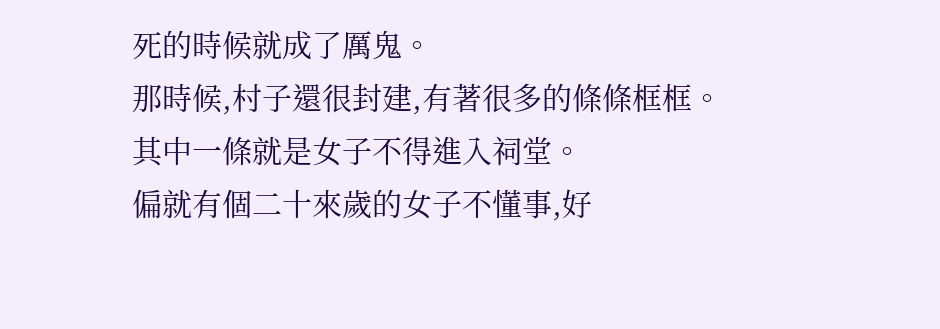死的時候就成了厲鬼。
那時候,村子還很封建,有著很多的條條框框。
其中一條就是女子不得進入祠堂。
偏就有個二十來歲的女子不懂事,好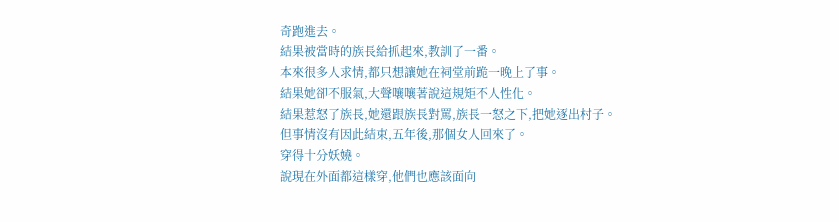奇跑進去。
結果被當時的族長給抓起來,教訓了一番。
本來很多人求情,都只想讓她在祠堂前跪一晚上了事。
結果她卻不服氣,大聲嚷嚷著說這規矩不人性化。
結果惹怒了族長,她還跟族長對罵,族長一怒之下,把她逐出村子。
但事情沒有因此結束,五年後,那個女人回來了。
穿得十分妖嬈。
說現在外面都這樣穿,他們也應該面向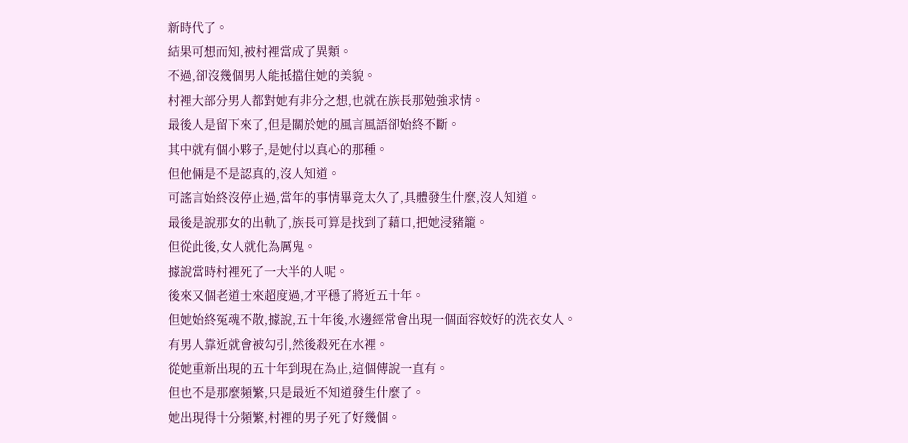新時代了。
結果可想而知,被村裡當成了異類。
不過,卻沒幾個男人能抵擋住她的美貌。
村裡大部分男人都對她有非分之想,也就在族長那勉強求情。
最後人是留下來了,但是關於她的風言風語卻始終不斷。
其中就有個小夥子,是她付以真心的那種。
但他倆是不是認真的,沒人知道。
可謠言始終沒停止過,當年的事情畢竟太久了,具體發生什麼,沒人知道。
最後是說那女的出軌了,族長可算是找到了藉口,把她浸豬籠。
但從此後,女人就化為厲鬼。
據說當時村裡死了一大半的人呢。
後來又個老道士來超度過,才平穩了將近五十年。
但她始終冤魂不散,據說,五十年後,水邊經常會出現一個面容姣好的洗衣女人。
有男人靠近就會被勾引,然後殺死在水裡。
從她重新出現的五十年到現在為止,這個傳說一直有。
但也不是那麼頻繁,只是最近不知道發生什麼了。
她出現得十分頻繁,村裡的男子死了好幾個。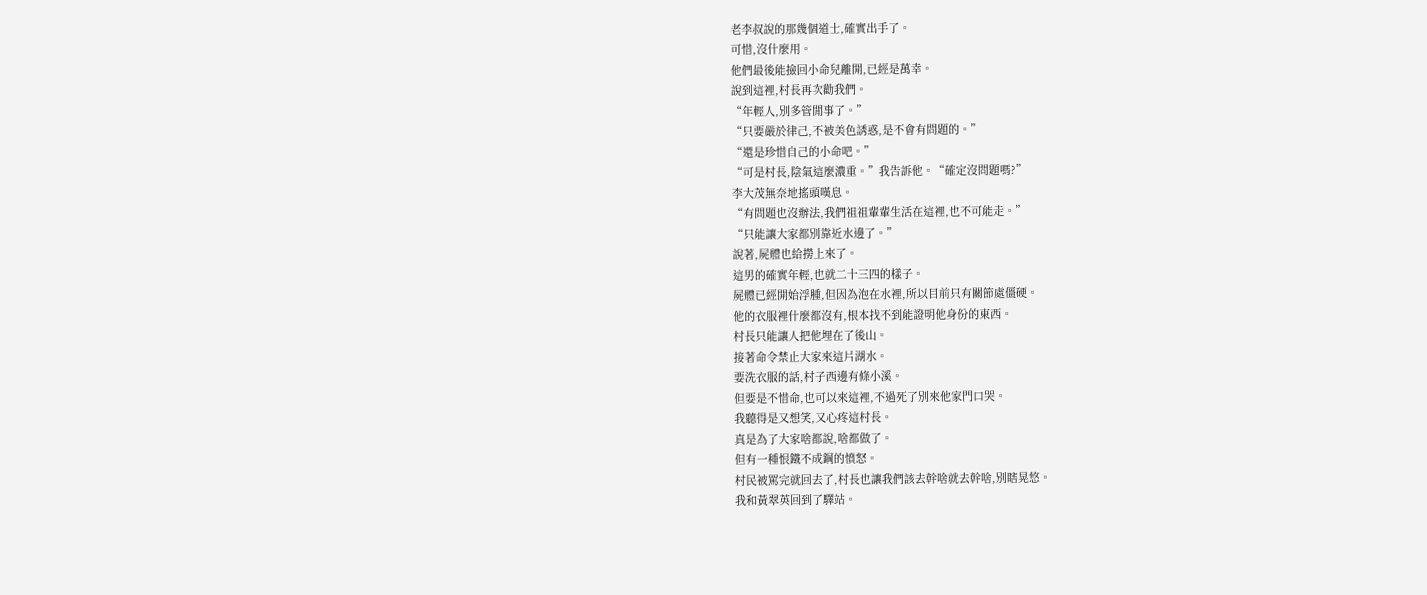老李叔說的那幾個道士,確實出手了。
可惜,沒什麼用。
他們最後能撿回小命兒離開,已經是萬幸。
說到這裡,村長再次勸我們。
“年輕人,別多管閒事了。”
“只要嚴於律己,不被美色誘惑,是不會有問題的。”
“還是珍惜自己的小命吧。”
“可是村長,陰氣這麼濃重。”我告訴他。“確定沒問題嗎?”
李大茂無奈地搖頭嘆息。
“有問題也沒辦法,我們祖祖輩輩生活在這裡,也不可能走。”
“只能讓大家都別靠近水邊了。”
說著,屍體也給撈上來了。
這男的確實年輕,也就二十三四的樣子。
屍體已經開始浮腫,但因為泡在水裡,所以目前只有關節處僵硬。
他的衣服裡什麼都沒有,根本找不到能證明他身份的東西。
村長只能讓人把他埋在了後山。
接著命令禁止大家來這片湖水。
要洗衣服的話,村子西邊有條小溪。
但要是不惜命,也可以來這裡,不過死了別來他家門口哭。
我聽得是又想笑,又心疼這村長。
真是為了大家啥都說,啥都做了。
但有一種恨鐵不成鋼的憤怒。
村民被罵完就回去了,村長也讓我們該去幹啥就去幹啥,別瞎晃悠。
我和黃翠英回到了驛站。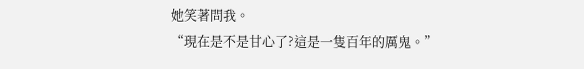她笑著問我。
“現在是不是甘心了?這是一隻百年的厲鬼。”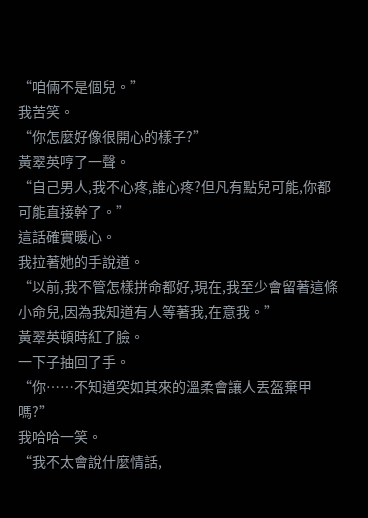“咱倆不是個兒。”
我苦笑。
“你怎麼好像很開心的樣子?”
黃翠英哼了一聲。
“自己男人,我不心疼,誰心疼?但凡有點兒可能,你都可能直接幹了。”
這話確實暖心。
我拉著她的手說道。
“以前,我不管怎樣拼命都好,現在,我至少會留著這條小命兒,因為我知道有人等著我,在意我。”
黃翠英頓時紅了臉。
一下子抽回了手。
“你……不知道突如其來的溫柔會讓人丟盔棄甲嗎?”
我哈哈一笑。
“我不太會說什麼情話,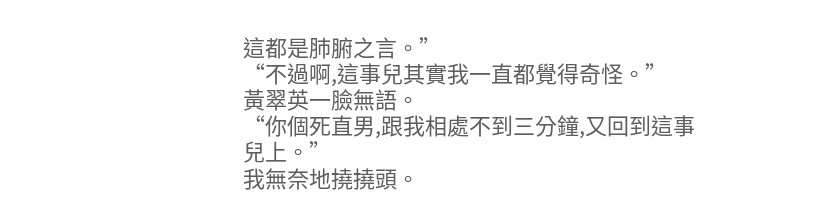這都是肺腑之言。”
“不過啊,這事兒其實我一直都覺得奇怪。”
黃翠英一臉無語。
“你個死直男,跟我相處不到三分鐘,又回到這事兒上。”
我無奈地撓撓頭。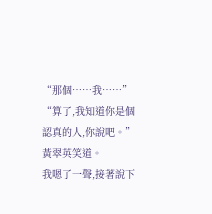“那個……我……”
“算了,我知道你是個認真的人,你說吧。”黃翠英笑道。
我嗯了一聲,接著說下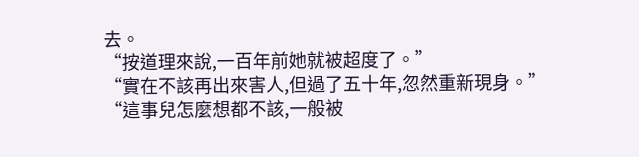去。
“按道理來說,一百年前她就被超度了。”
“實在不該再出來害人,但過了五十年,忽然重新現身。”
“這事兒怎麼想都不該,一般被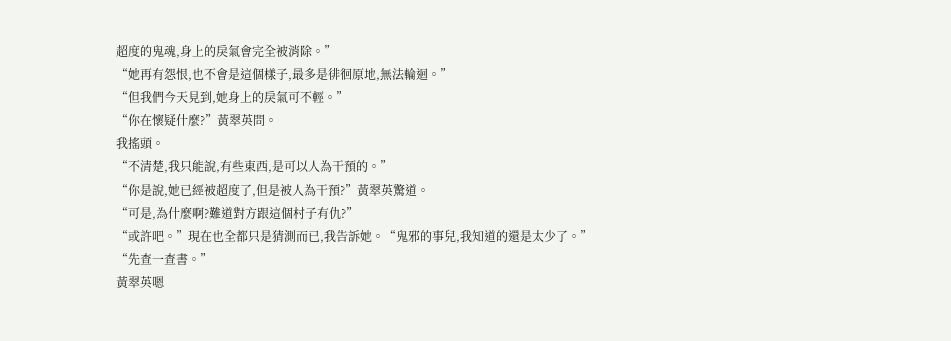超度的鬼魂,身上的戾氣會完全被消除。”
“她再有怨恨,也不會是這個樣子,最多是徘徊原地,無法輪迴。”
“但我們今天見到,她身上的戾氣可不輕。”
“你在懷疑什麼?”黃翠英問。
我搖頭。
“不清楚,我只能說,有些東西,是可以人為干預的。”
“你是說,她已經被超度了,但是被人為干預?”黃翠英驚道。
“可是,為什麼啊?難道對方跟這個村子有仇?”
“或許吧。”現在也全都只是猜測而已,我告訴她。“鬼邪的事兒,我知道的還是太少了。”
“先查一查書。”
黃翠英嗯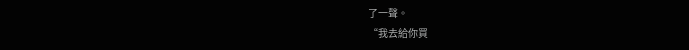了一聲。
“我去給你買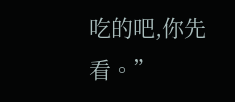吃的吧,你先看。”